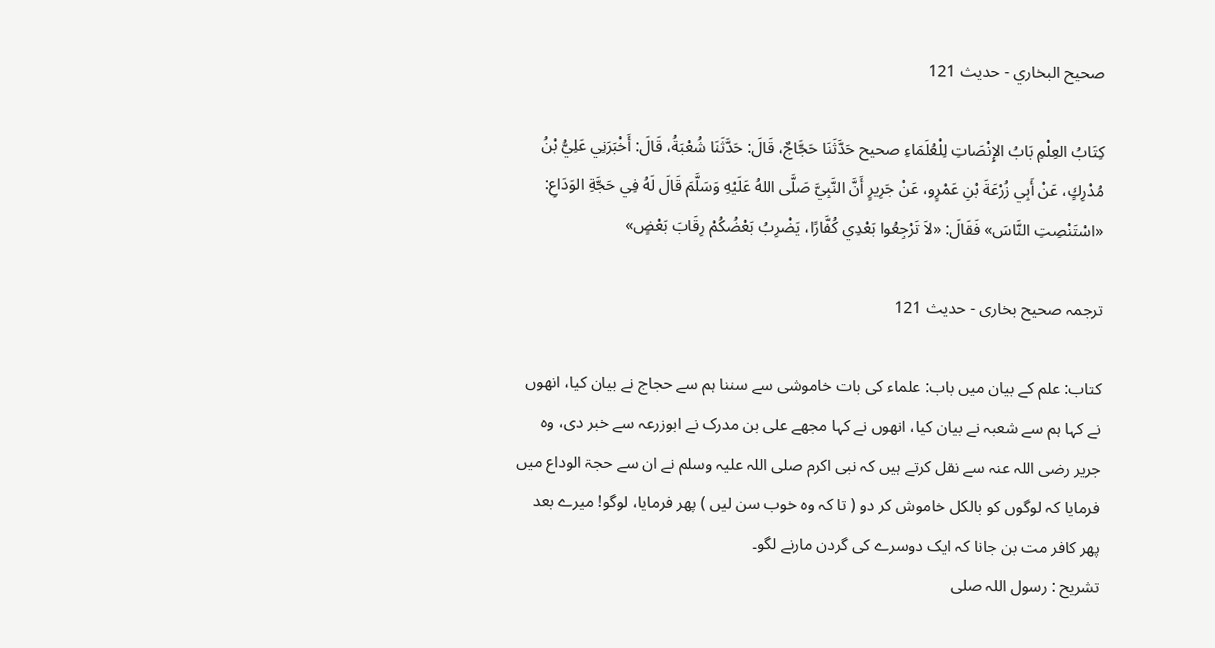صحيح البخاري - حدیث 121

كِتَابُ العِلْمِ بَابُ الإِنْصَاتِ لِلْعُلَمَاءِ صحيح حَدَّثَنَا حَجَّاجٌ، قَالَ: حَدَّثَنَا شُعْبَةُ، قَالَ: أَخْبَرَنِي عَلِيُّ بْنُ مُدْرِكٍ، عَنْ أَبِي زُرْعَةَ بْنِ عَمْرٍو، عَنْ جَرِيرٍ أَنَّ النَّبِيَّ صَلَّى اللهُ عَلَيْهِ وَسَلَّمَ قَالَ لَهُ فِي حَجَّةِ الوَدَاعِ: «اسْتَنْصِتِ النَّاسَ» فَقَالَ: «لاَ تَرْجِعُوا بَعْدِي كُفَّارًا، يَضْرِبُ بَعْضُكُمْ رِقَابَ بَعْضٍ»

ترجمہ صحیح بخاری - حدیث 121

کتاب: علم کے بیان میں باب: علماء کی بات خاموشی سے سننا ہم سے حجاج نے بیان کیا، انھوں نے کہا ہم سے شعبہ نے بیان کیا، انھوں نے کہا مجھے علی بن مدرک نے ابوزرعہ سے خبر دی، وہ جریر رضی اللہ عنہ سے نقل کرتے ہیں کہ نبی اکرم صلی اللہ علیہ وسلم نے ان سے حجۃ الوداع میں فرمایا کہ لوگوں کو بالکل خاموش کر دو ( تا کہ وہ خوب سن لیں ) پھر فرمایا، لوگو! میرے بعد پھر کافر مت بن جانا کہ ایک دوسرے کی گردن مارنے لگو۔
تشریح : رسول اللہ صلی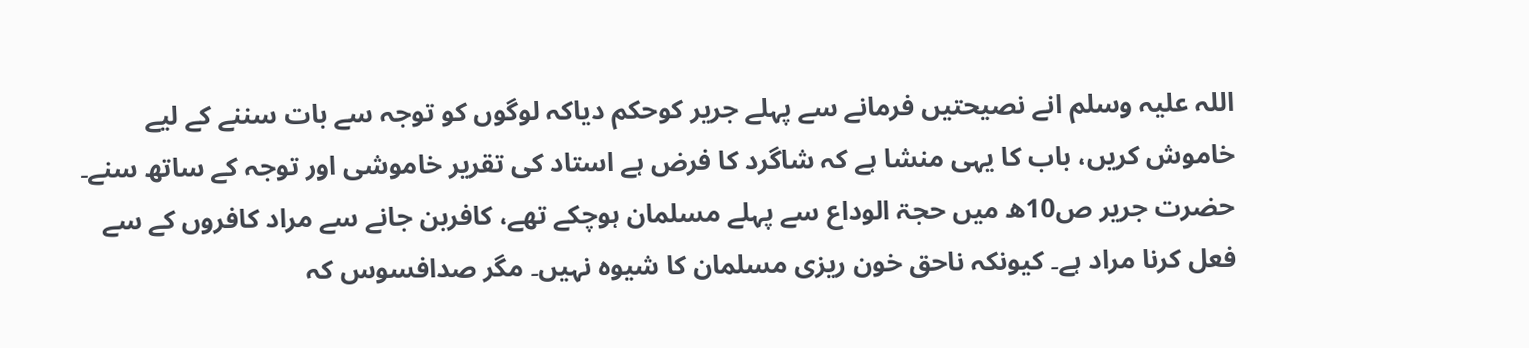اللہ علیہ وسلم انے نصیحتیں فرمانے سے پہلے جریر کوحکم دیاکہ لوگوں کو توجہ سے بات سننے کے لیے خاموش کریں، باب کا یہی منشا ہے کہ شاگرد کا فرض ہے استاد کی تقریر خاموشی اور توجہ کے ساتھ سنے۔ حضرت جریر ص10ھ میں حجۃ الوداع سے پہلے مسلمان ہوچکے تھے، کافربن جانے سے مراد کافروں کے سے فعل کرنا مراد ہے۔ کیونکہ ناحق خون ریزی مسلمان کا شیوہ نہیں۔ مگر صدافسوس کہ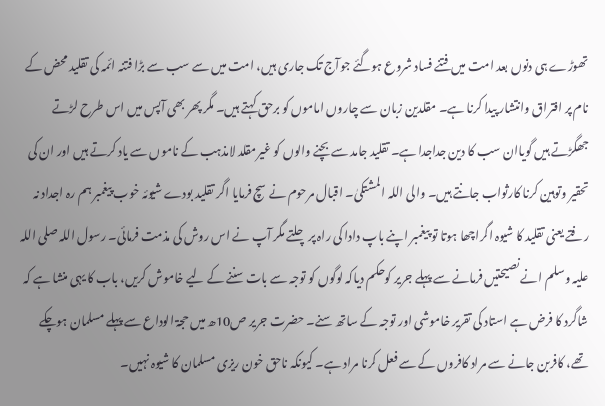تھوڑے ہی دنوں بعد امت میں فتنے فساد شروع ہوگئے جوآج تک جاری ہیں، امت میں سے سب سے بڑا فتنہ ائمہ کی تقلید محض کے نام پر افتراق وانتشار پیدا کرنا ہے۔ مقلدین زبان سے چاروں اماموں کو برحق کہتے ہیں۔ مگر پھر بھی آپس میں اس طرح لڑتے جھگڑتے ہیں گویاان سب کا دین جداجدا ہے۔ تقلید جامد سے بچنے والوں کو غیرمقلد لامذہب کے ناموں سے یاد کرتے ہیں اور ان کی تحقیر وتوہین کرنا کارثواب جانتے ہیں۔ والی اللہ المشتکیٰ۔ اقبال مرحوم نے سچ فرمایا اگر تقلید بودے شیوئہ خوب پیغمبر ہم رہ اجداد نہ رفتے یعنی تقلید کا شیوہ اگراچھا ہوتا تو پیغمبر اپنے باپ دادا کی راہ پر چلتے مگر آپ نے اس روش کی مذمت فرمائی۔ رسول اللہ صلی اللہ علیہ وسلم انے نصیحتیں فرمانے سے پہلے جریر کوحکم دیاکہ لوگوں کو توجہ سے بات سننے کے لیے خاموش کریں، باب کا یہی منشا ہے کہ شاگرد کا فرض ہے استاد کی تقریر خاموشی اور توجہ کے ساتھ سنے۔ حضرت جریر ص10ھ میں حجۃ الوداع سے پہلے مسلمان ہوچکے تھے، کافربن جانے سے مراد کافروں کے سے فعل کرنا مراد ہے۔ کیونکہ ناحق خون ریزی مسلمان کا شیوہ نہیں۔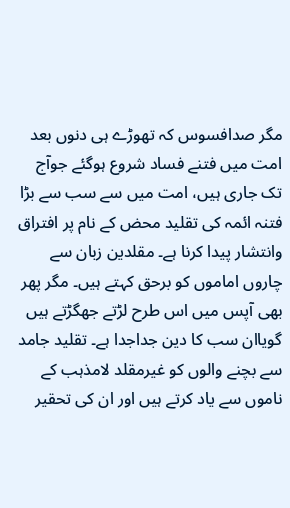مگر صدافسوس کہ تھوڑے ہی دنوں بعد امت میں فتنے فساد شروع ہوگئے جوآج تک جاری ہیں، امت میں سے سب سے بڑا فتنہ ائمہ کی تقلید محض کے نام پر افتراق وانتشار پیدا کرنا ہے۔ مقلدین زبان سے چاروں اماموں کو برحق کہتے ہیں۔ مگر پھر بھی آپس میں اس طرح لڑتے جھگڑتے ہیں گویاان سب کا دین جداجدا ہے۔ تقلید جامد سے بچنے والوں کو غیرمقلد لامذہب کے ناموں سے یاد کرتے ہیں اور ان کی تحقیر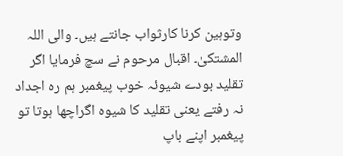وتوہین کرنا کارثواب جانتے ہیں۔ والی اللہ المشتکیٰ۔ اقبال مرحوم نے سچ فرمایا اگر تقلید بودے شیوئہ خوب پیغمبر ہم رہ اجداد نہ رفتے یعنی تقلید کا شیوہ اگراچھا ہوتا تو پیغمبر اپنے باپ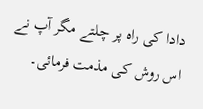دادا کی راہ پر چلتے مگر آپ نے اس روش کی مذمت فرمائی۔